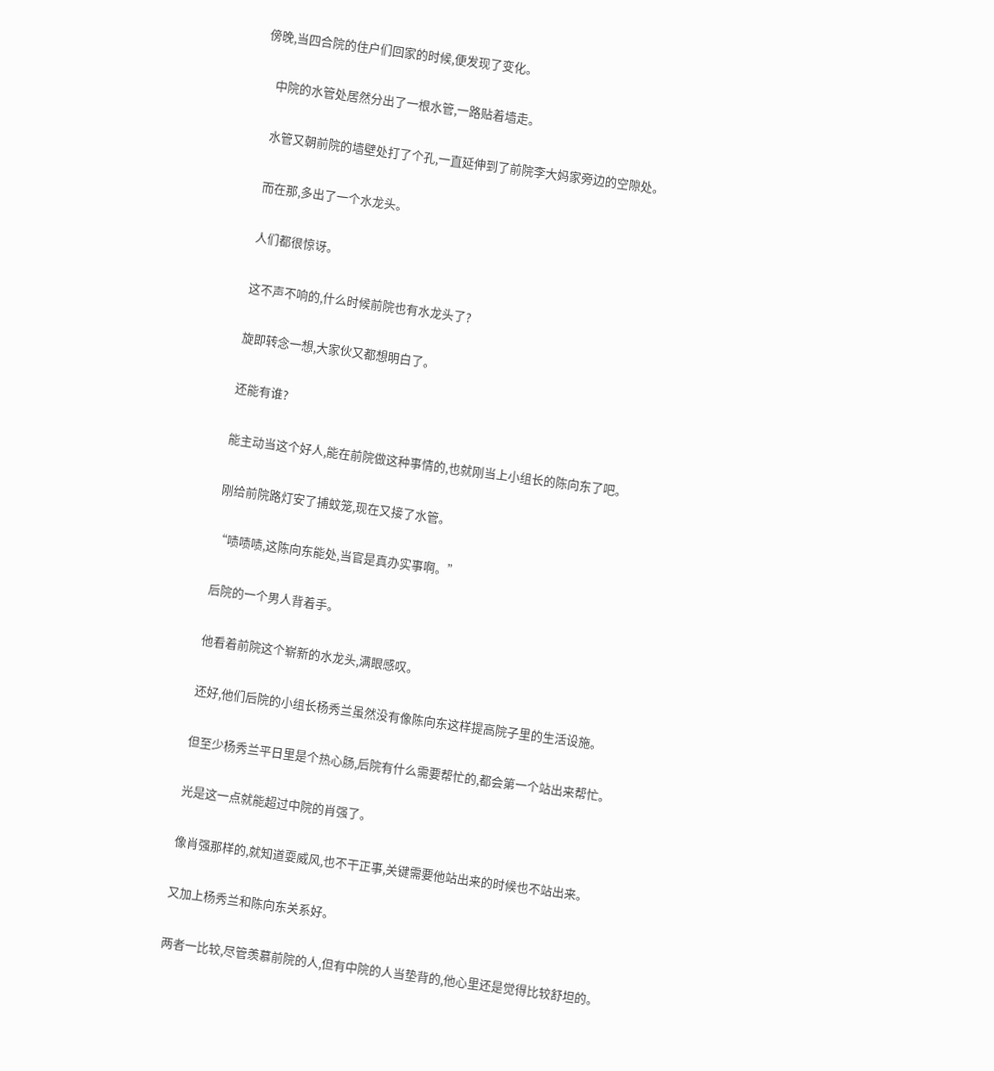傍晚,当四合院的住户们回家的时候,便发现了变化。

    中院的水管处居然分出了一根水管,一路贴着墙走。

    水管又朝前院的墙壁处打了个孔,一直延伸到了前院李大妈家旁边的空隙处。

    而在那,多出了一个水龙头。

    人们都很惊讶。

    这不声不响的,什么时候前院也有水龙头了?

    旋即转念一想,大家伙又都想明白了。

    还能有谁?

    能主动当这个好人,能在前院做这种事情的,也就刚当上小组长的陈向东了吧。

    刚给前院路灯安了捕蚊笼,现在又接了水管。

    “啧啧啧,这陈向东能处,当官是真办实事啊。”

    后院的一个男人背着手。

    他看着前院这个崭新的水龙头,满眼感叹。

    还好,他们后院的小组长杨秀兰虽然没有像陈向东这样提高院子里的生活设施。

    但至少杨秀兰平日里是个热心肠,后院有什么需要帮忙的,都会第一个站出来帮忙。

    光是这一点就能超过中院的肖强了。

    像肖强那样的,就知道耍威风,也不干正事,关键需要他站出来的时候也不站出来。

    又加上杨秀兰和陈向东关系好。

    两者一比较,尽管羡慕前院的人,但有中院的人当垫背的,他心里还是觉得比较舒坦的。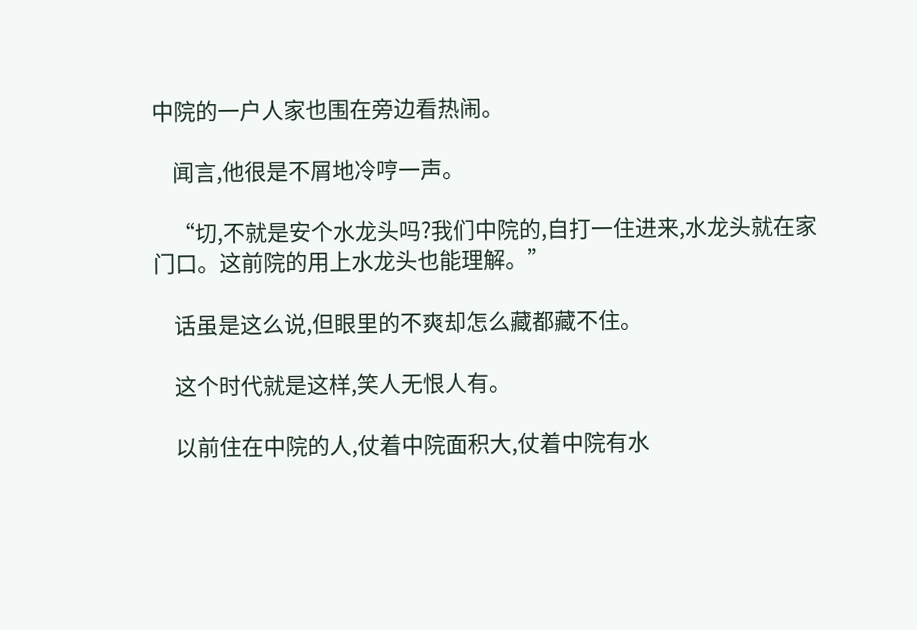中院的一户人家也围在旁边看热闹。

    闻言,他很是不屑地冷哼一声。

    “切,不就是安个水龙头吗?我们中院的,自打一住进来,水龙头就在家门口。这前院的用上水龙头也能理解。”

    话虽是这么说,但眼里的不爽却怎么藏都藏不住。

    这个时代就是这样,笑人无恨人有。

    以前住在中院的人,仗着中院面积大,仗着中院有水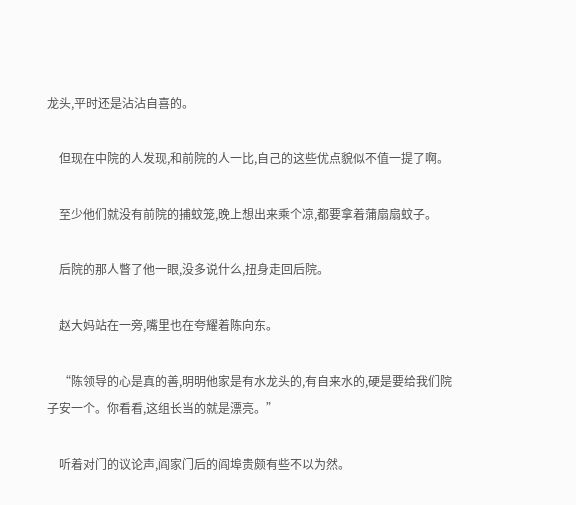龙头,平时还是沾沾自喜的。

    但现在中院的人发现,和前院的人一比,自己的这些优点貌似不值一提了啊。

    至少他们就没有前院的捕蚊笼,晚上想出来乘个凉,都要拿着蒲扇扇蚊子。

    后院的那人瞥了他一眼,没多说什么,扭身走回后院。

    赵大妈站在一旁,嘴里也在夸耀着陈向东。

    “陈领导的心是真的善,明明他家是有水龙头的,有自来水的,硬是要给我们院子安一个。你看看,这组长当的就是漂亮。”

    听着对门的议论声,阎家门后的阎埠贵颇有些不以为然。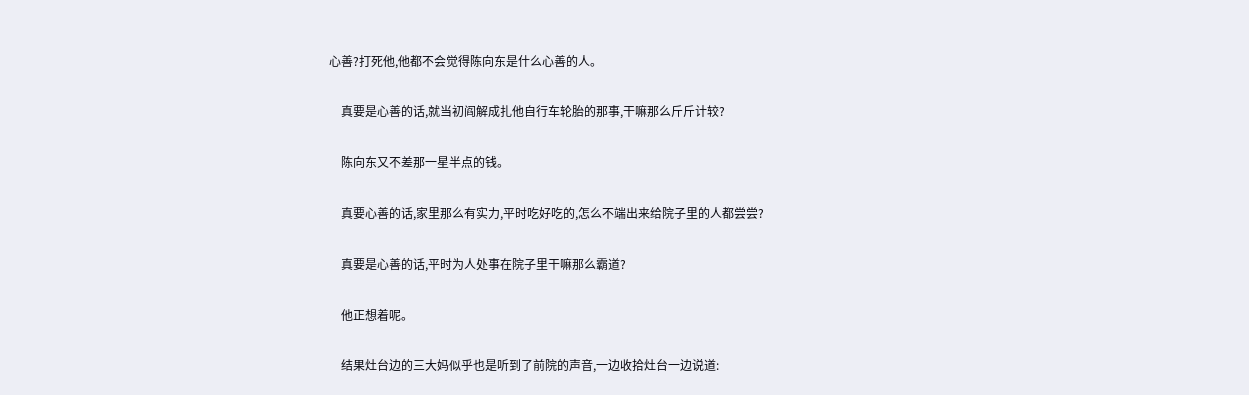心善?打死他,他都不会觉得陈向东是什么心善的人。

    真要是心善的话,就当初阎解成扎他自行车轮胎的那事,干嘛那么斤斤计较?

    陈向东又不差那一星半点的钱。

    真要心善的话,家里那么有实力,平时吃好吃的,怎么不端出来给院子里的人都尝尝?

    真要是心善的话,平时为人处事在院子里干嘛那么霸道?

    他正想着呢。

    结果灶台边的三大妈似乎也是听到了前院的声音,一边收拾灶台一边说道: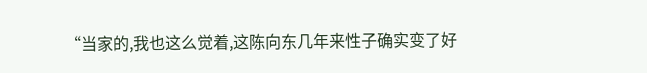“当家的,我也这么觉着,这陈向东几年来性子确实变了好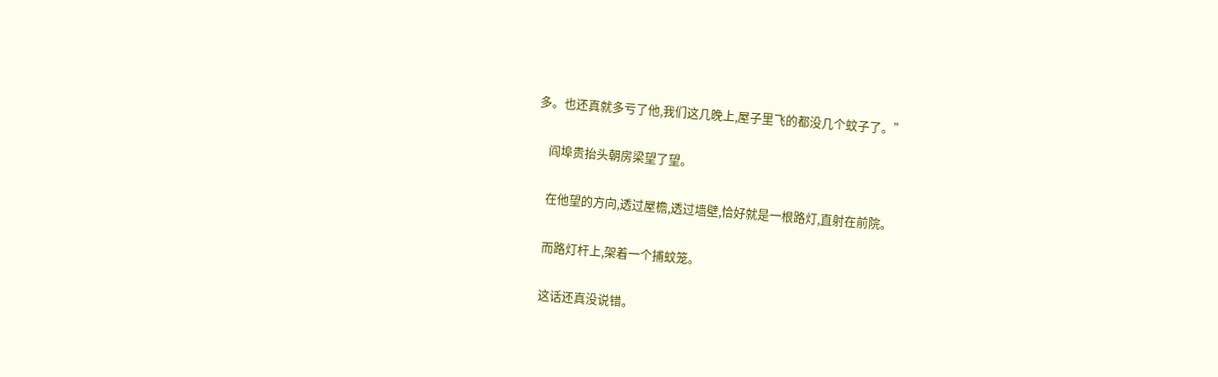多。也还真就多亏了他,我们这几晚上,屋子里飞的都没几个蚊子了。”

    阎埠贵抬头朝房梁望了望。

    在他望的方向,透过屋檐,透过墙壁,恰好就是一根路灯,直射在前院。

    而路灯杆上,架着一个捕蚊笼。

    这话还真没说错。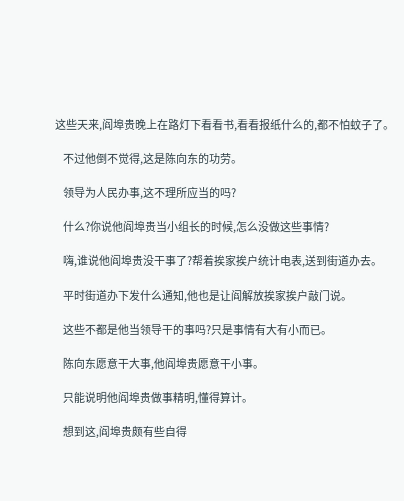这些天来,阎埠贵晚上在路灯下看看书,看看报纸什么的,都不怕蚊子了。

    不过他倒不觉得,这是陈向东的功劳。

    领导为人民办事,这不理所应当的吗?

    什么?你说他阎埠贵当小组长的时候,怎么没做这些事情?

    嗨,谁说他阎埠贵没干事了?帮着挨家挨户统计电表,送到街道办去。

    平时街道办下发什么通知,他也是让阎解放挨家挨户敲门说。

    这些不都是他当领导干的事吗?只是事情有大有小而已。

    陈向东愿意干大事,他阎埠贵愿意干小事。

    只能说明他阎埠贵做事精明,懂得算计。

    想到这,阎埠贵颇有些自得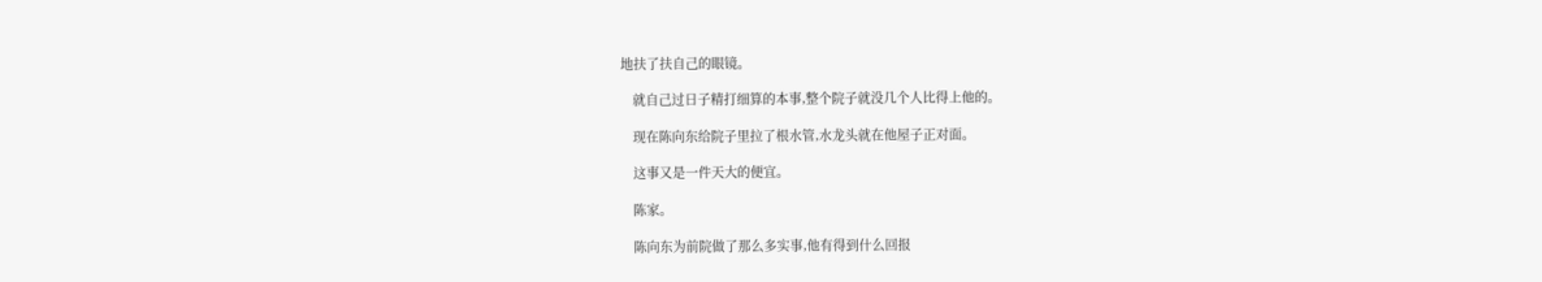地扶了扶自己的眼镜。

    就自己过日子精打细算的本事,整个院子就没几个人比得上他的。

    现在陈向东给院子里拉了根水管,水龙头就在他屋子正对面。

    这事又是一件天大的便宜。

    陈家。

    陈向东为前院做了那么多实事,他有得到什么回报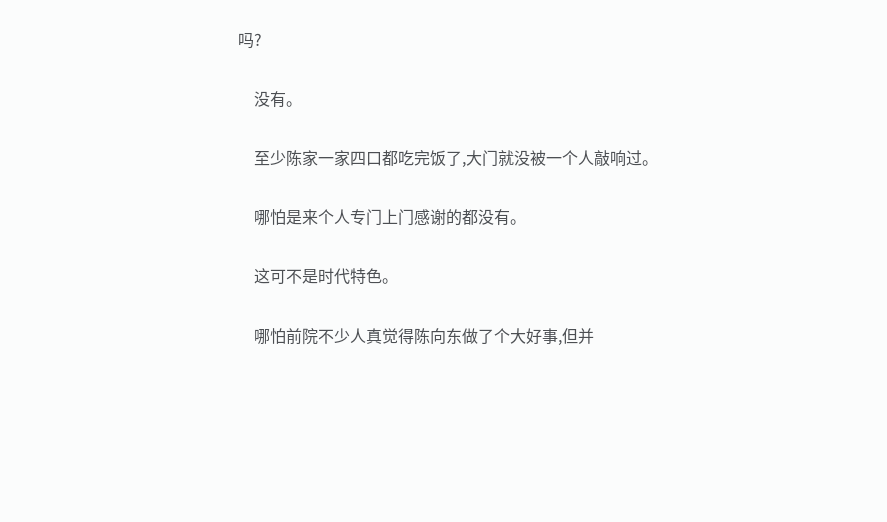吗?

    没有。

    至少陈家一家四口都吃完饭了,大门就没被一个人敲响过。

    哪怕是来个人专门上门感谢的都没有。

    这可不是时代特色。

    哪怕前院不少人真觉得陈向东做了个大好事,但并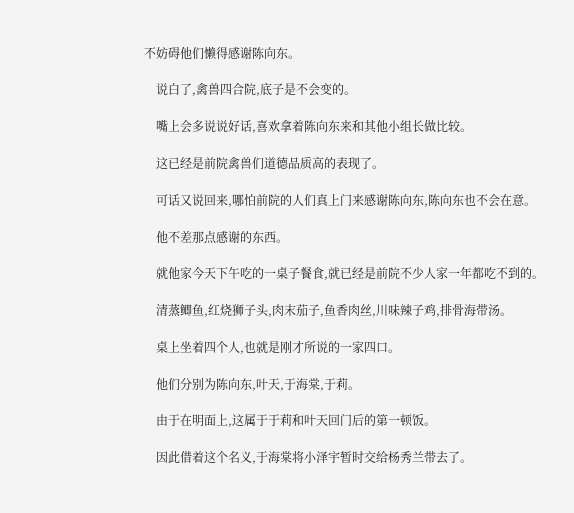不妨碍他们懒得感谢陈向东。

    说白了,禽兽四合院,底子是不会变的。

    嘴上会多说说好话,喜欢拿着陈向东来和其他小组长做比较。

    这已经是前院禽兽们道德品质高的表现了。

    可话又说回来,哪怕前院的人们真上门来感谢陈向东,陈向东也不会在意。

    他不差那点感谢的东西。

    就他家今天下午吃的一桌子餐食,就已经是前院不少人家一年都吃不到的。

    清蒸鲫鱼,红烧狮子头,肉末茄子,鱼香肉丝,川味辣子鸡,排骨海带汤。

    桌上坐着四个人,也就是刚才所说的一家四口。

    他们分别为陈向东,叶天,于海棠,于莉。

    由于在明面上,这属于于莉和叶天回门后的第一顿饭。

    因此借着这个名义,于海棠将小泽宇暂时交给杨秀兰带去了。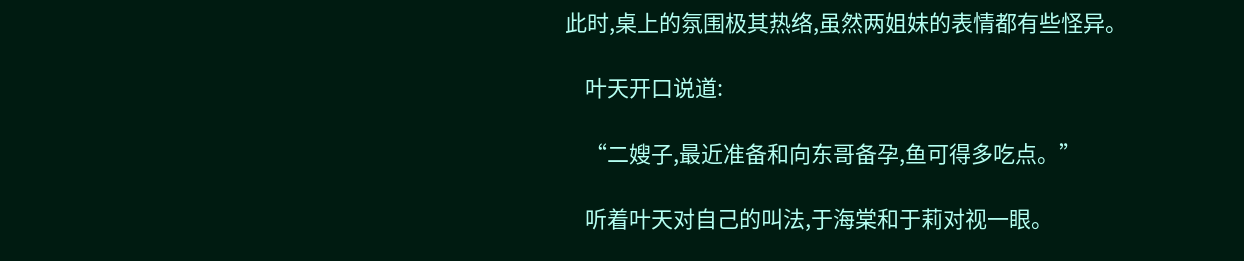此时,桌上的氛围极其热络,虽然两姐妹的表情都有些怪异。

    叶天开口说道:

    “二嫂子,最近准备和向东哥备孕,鱼可得多吃点。”

    听着叶天对自己的叫法,于海棠和于莉对视一眼。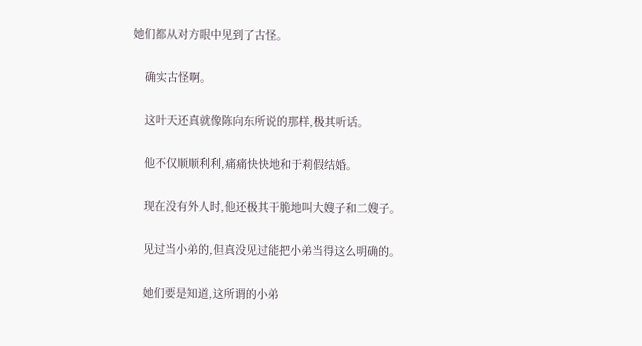她们都从对方眼中见到了古怪。

    确实古怪啊。

    这叶天还真就像陈向东所说的那样,极其听话。

    他不仅顺顺利利,痛痛快快地和于莉假结婚。

    现在没有外人时,他还极其干脆地叫大嫂子和二嫂子。

    见过当小弟的,但真没见过能把小弟当得这么明确的。

    她们要是知道,这所谓的小弟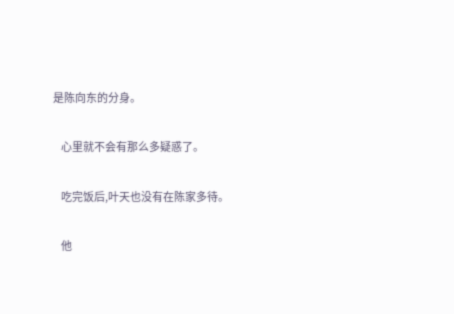是陈向东的分身。

    心里就不会有那么多疑惑了。

    吃完饭后,叶天也没有在陈家多待。

    他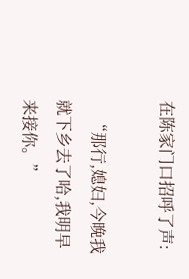在陈家门口招呼了声:

    “那行,媳妇,今晚我就下乡去了哈,我明早来接你。”